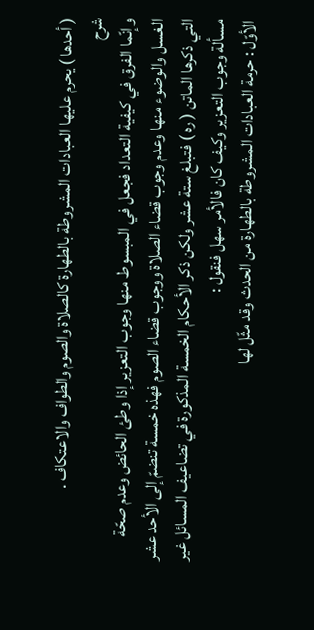( أحدها ) يحرم عليها العبادات المشروطة بالطهارة كالصلاة والصوم والطواف والاعتكاف .
شرح
وإنّما الفرق في كيفية التعداد فجعل في المبسوط منها وجوب التعزير إذا وطئ الحائض وعدم صحّة الغسل والوضوء منها وعدم وجوب قضاء الصلاة ووجوب قضاء الصوم فهذه خمسة تنضمّ إلى الأحد عشر التي ذكرها الماتن ( ره ) فتبلغ ستة عشر ولكن ذكر الأحكام الخمسة المذكورة في تضاعيف المسائل غير مسألة وجوب التعزير وكيف كان فالأمر سهل فنقول :
الأوّل : حرمة العبادات المشروطة بالطهارة من الحدث وقد مثّل لها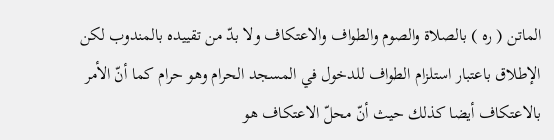الماتن ( ره ) بالصلاة والصوم والطواف والاعتكاف ولا بدّ من تقييده بالمندوب لكن الإطلاق باعتبار استلزام الطواف للدخول في المسجد الحرام وهو حرام كما أنّ الأمر بالاعتكاف أيضا كذلك حيث أنّ محلّ الاعتكاف هو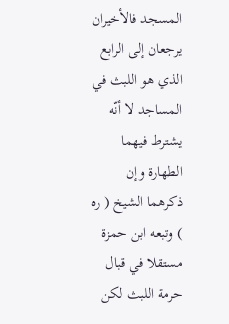المسجد فالأخيران يرجعان إلى الرابع الذي هو اللبث في المساجد لا أنّه يشترط فيهما الطهارة وإن ذكرهما الشيخ ( ره ) وتبعه ابن حمزة مستقلا في قبال حرمة اللبث لكن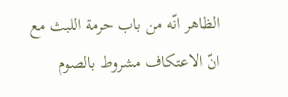الظاهر انّه من باب حرمة اللبث مع انّ الاعتكاف مشروط بالصوم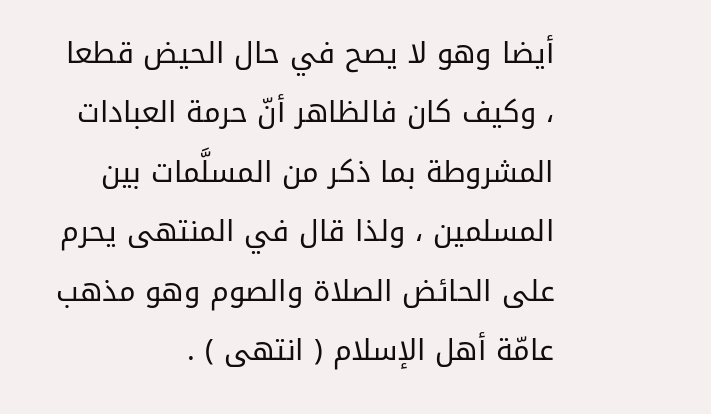أيضا وهو لا يصح في حال الحيض قطعا ، وكيف كان فالظاهر أنّ حرمة العبادات المشروطة بما ذكر من المسلَّمات بين المسلمين ، ولذا قال في المنتهى يحرم على الحائض الصلاة والصوم وهو مذهب عامّة أهل الإسلام ( انتهى ) .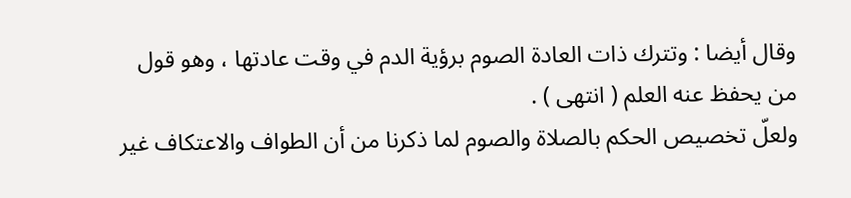وقال أيضا : وتترك ذات العادة الصوم برؤية الدم في وقت عادتها ، وهو قول من يحفظ عنه العلم ( انتهى ) .
ولعلّ تخصيص الحكم بالصلاة والصوم لما ذكرنا من أن الطواف والاعتكاف غير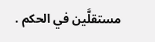مستقلَّين في الحكم .